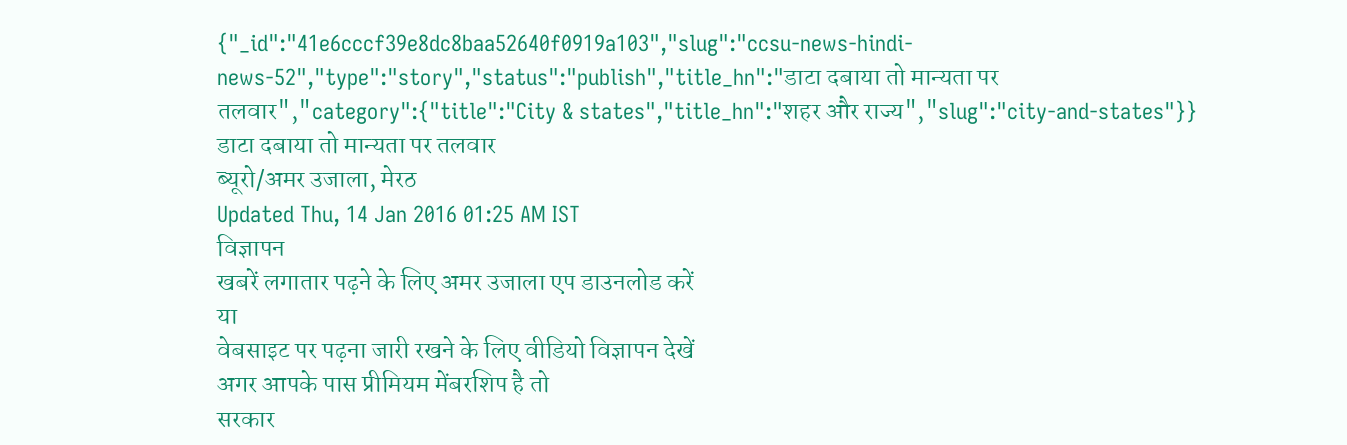{"_id":"41e6cccf39e8dc8baa52640f0919a103","slug":"ccsu-news-hindi-news-52","type":"story","status":"publish","title_hn":"डाटा दबाया तो मान्यता पर तलवार","category":{"title":"City & states","title_hn":"शहर और राज्य","slug":"city-and-states"}}
डाटा दबाया तो मान्यता पर तलवार
ब्यूरो/अमर उजाला, मेरठ
Updated Thu, 14 Jan 2016 01:25 AM IST
विज्ञापन
खबरें लगातार पढ़ने के लिए अमर उजाला एप डाउनलोड करें
या
वेबसाइट पर पढ़ना जारी रखने के लिए वीडियो विज्ञापन देखें
अगर आपके पास प्रीमियम मेंबरशिप है तो
सरकार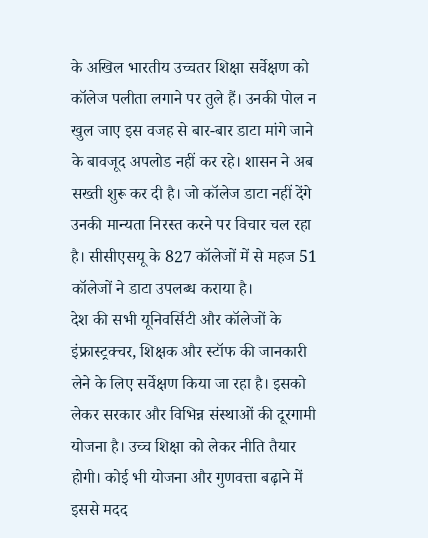के अखिल भारतीय उच्चतर शिक्षा सर्वेक्षण को कॉलेज पलीता लगाने पर तुले हैं। उनकी पोल न खुल जाए इस वजह से बार-बार डाटा मांगे जाने के बावजूद अपलोड नहीं कर रहे। शासन ने अब सख्ती शुरू कर दी है। जो कॉलेज डाटा नहीं देंगे उनकी मान्यता निरस्त करने पर विचार चल रहा है। सीसीएसयू के 827 कॉलेजों में से महज 51 कॉलेजों ने डाटा उपलब्ध कराया है।
देश की सभी यूनिवर्सिटी और कॉलेजों के इंफ्रास्ट्रक्चर, शिक्षक और स्टॉफ की जानकारी लेने के लिए सर्वेक्षण किया जा रहा है। इसको लेकर सरकार और विभिन्न संस्थाओं की दूरगामी योजना है। उच्च शिक्षा को लेकर नीति तैयार होगी। कोई भी योजना और गुणवत्ता बढ़ाने में इससे मदद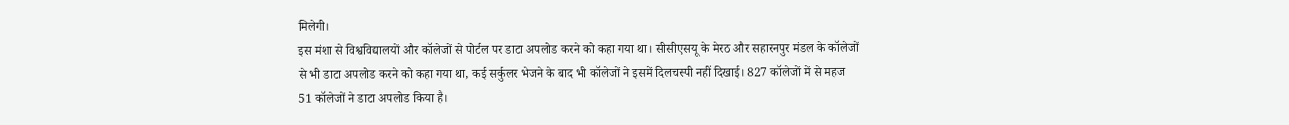मिलेगी।
इस मंशा से विश्वविद्यालयों और कॉलेजों से पोर्टल पर डाटा अपलोड करने को कहा गया था। सीसीएसयू के मेरठ और सहारनपुर मंडल के कॉलेजों से भी डाटा अपलोड करने को कहा गया था, कई सर्कुलर भेजने के बाद भी कॉलेजों ने इसमें दिलचस्पी नहीं दिखाई। 827 कॉलेजों में से महज 51 कॉलेजों ने डाटा अपलोड किया है।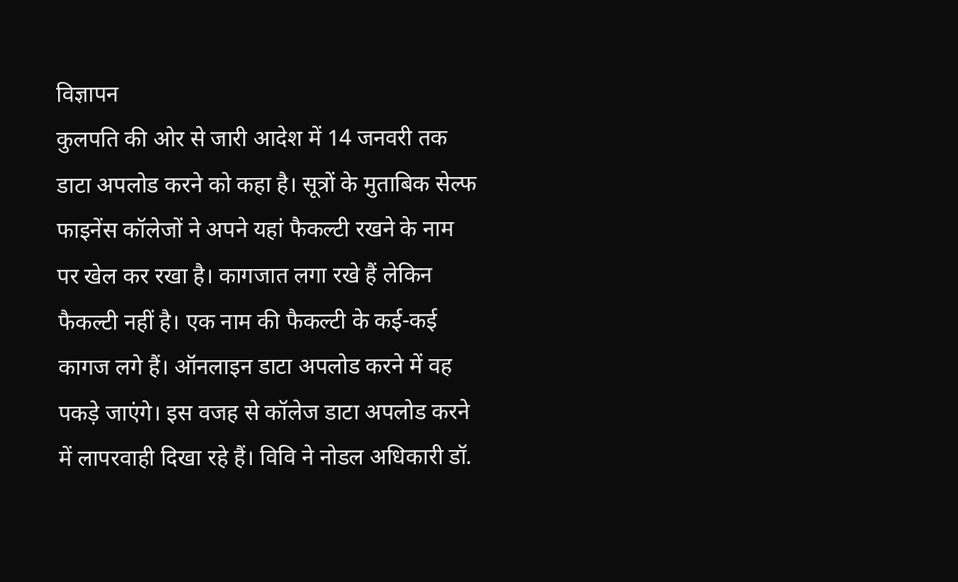विज्ञापन
कुलपति की ओर से जारी आदेश में 14 जनवरी तक डाटा अपलोड करने को कहा है। सूत्रों के मुताबिक सेल्फ फाइनेंस कॉलेजों ने अपने यहां फैकल्टी रखने के नाम पर खेल कर रखा है। कागजात लगा रखे हैं लेकिन फैकल्टी नहीं है। एक नाम की फैकल्टी के कई-कई कागज लगे हैं। ऑनलाइन डाटा अपलोड करने में वह पकड़े जाएंगे। इस वजह से कॉलेज डाटा अपलोड करने में लापरवाही दिखा रहे हैं। विवि ने नोडल अधिकारी डॉ.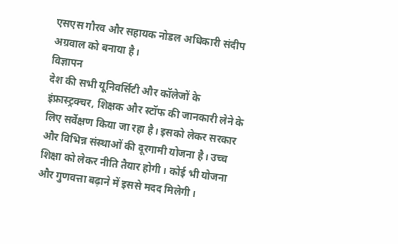एसएस गौरव और सहायक नोडल अधिकारी संदीप अग्रवाल को बनाया है।
विज्ञापन
देश की सभी यूनिवर्सिटी और कॉलेजों के इंफ्रास्ट्रक्चर, शिक्षक और स्टॉफ की जानकारी लेने के लिए सर्वेक्षण किया जा रहा है। इसको लेकर सरकार और विभिन्न संस्थाओं की दूरगामी योजना है। उच्च शिक्षा को लेकर नीति तैयार होगी। कोई भी योजना और गुणवत्ता बढ़ाने में इससे मदद मिलेगी।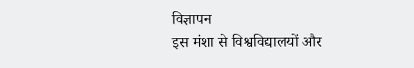विज्ञापन
इस मंशा से विश्वविद्यालयों और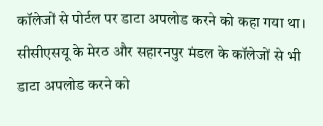कॉलेजों से पोर्टल पर डाटा अपलोड करने को कहा गया था। सीसीएसयू के मेरठ और सहारनपुर मंडल के कॉलेजों से भी डाटा अपलोड करने को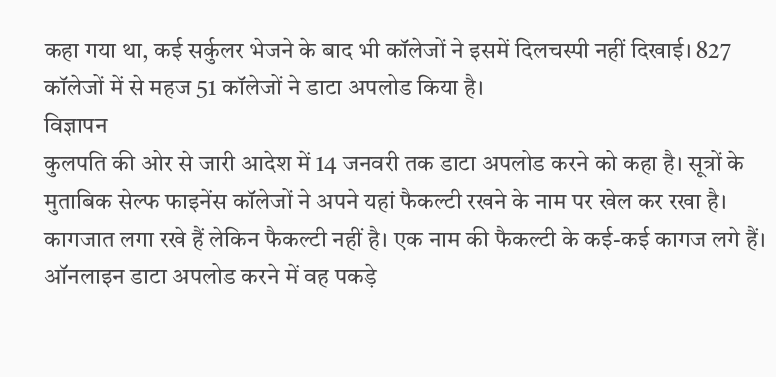कहा गया था, कई सर्कुलर भेजने के बाद भी कॉलेजों ने इसमें दिलचस्पी नहीं दिखाई। 827 कॉलेजों में से महज 51 कॉलेजों ने डाटा अपलोड किया है।
विज्ञापन
कुलपति की ओर से जारी आदेश में 14 जनवरी तक डाटा अपलोड करने को कहा है। सूत्रों के मुताबिक सेल्फ फाइनेंस कॉलेजों ने अपने यहां फैकल्टी रखने के नाम पर खेल कर रखा है। कागजात लगा रखे हैं लेकिन फैकल्टी नहीं है। एक नाम की फैकल्टी के कई-कई कागज लगे हैं। ऑनलाइन डाटा अपलोड करने में वह पकड़े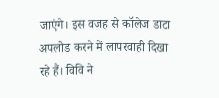जाएंगे। इस वजह से कॉलेज डाटा अपलोड करने में लापरवाही दिखा रहे हैं। विवि ने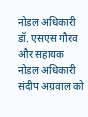नोडल अधिकारी डॉ. एसएस गौरव और सहायक नोडल अधिकारी संदीप अग्रवाल को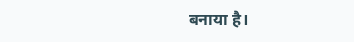बनाया है।